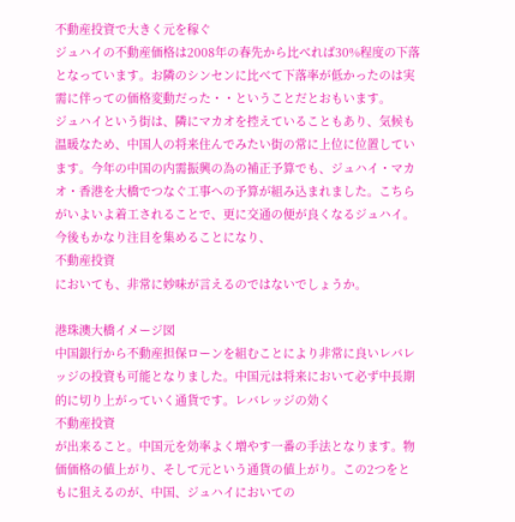不動産投資で大きく元を稼ぐ
ジュハイの不動産価格は2008年の春先から比べれば30%程度の下落となっています。お隣のシンセンに比べて下落率が低かったのは実需に伴っての価格変動だった・・ということだとおもいます。
ジュハイという街は、隣にマカオを控えていることもあり、気候も温暖なため、中国人の将来住んでみたい街の常に上位に位置しています。今年の中国の内需振興の為の補正予算でも、ジュハイ・マカオ・香港を大橋でつなぐ工事への予算が組み込まれました。こちらがいよいよ着工されることで、更に交通の便が良くなるジュハイ。今後もかなり注目を集めることになり、
不動産投資
においても、非常に妙味が言えるのではないでしょうか。

港珠澳大橋イメージ図
中国銀行から不動産担保ローンを組むことにより非常に良いレバレッジの投資も可能となりました。中国元は将来において必ず中長期的に切り上がっていく通貨です。レバレッジの効く
不動産投資
が出来ること。中国元を効率よく増やす一番の手法となります。物価価格の値上がり、そして元という通貨の値上がり。この2つをともに狙えるのが、中国、ジュハイにおいての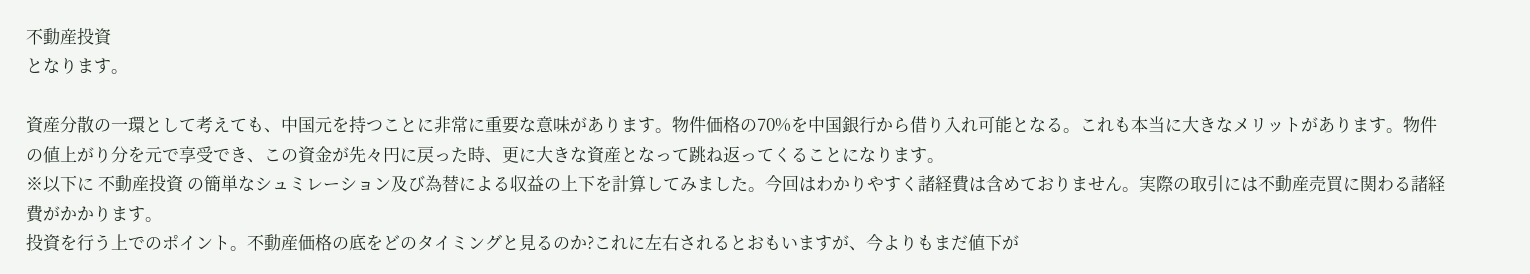不動産投資
となります。

資産分散の一環として考えても、中国元を持つことに非常に重要な意味があります。物件価格の70%を中国銀行から借り入れ可能となる。これも本当に大きなメリットがあります。物件の値上がり分を元で享受でき、この資金が先々円に戻った時、更に大きな資産となって跳ね返ってくることになります。
※以下に 不動産投資 の簡単なシュミレーション及び為替による収益の上下を計算してみました。今回はわかりやすく諸経費は含めておりません。実際の取引には不動産売買に関わる諸経費がかかります。
投資を行う上でのポイント。不動産価格の底をどのタイミングと見るのか?これに左右されるとおもいますが、今よりもまだ値下が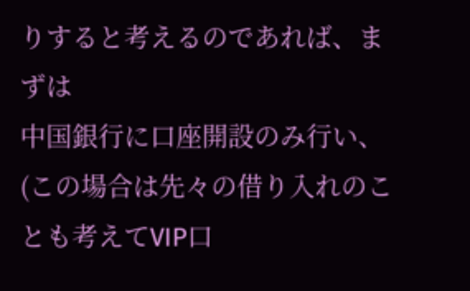りすると考えるのであれば、まずは
中国銀行に口座開設のみ行い、(この場合は先々の借り入れのことも考えてVIP口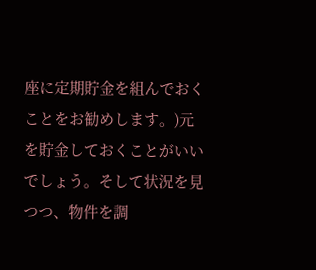座に定期貯金を組んでおくことをお勧めします。)元を貯金しておくことがいいでしょう。そして状況を見つつ、物件を調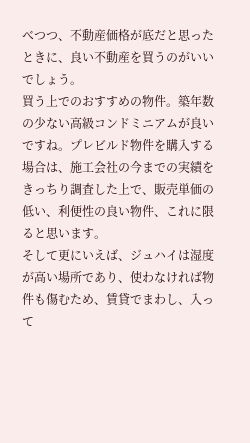べつつ、不動産価格が底だと思ったときに、良い不動産を買うのがいいでしょう。
買う上でのおすすめの物件。築年数の少ない高級コンドミニアムが良いですね。プレビルド物件を購入する場合は、施工会社の今までの実績をきっちり調査した上で、販売単価の低い、利便性の良い物件、これに限ると思います。
そして更にいえば、ジュハイは湿度が高い場所であり、使わなければ物件も傷むため、賃貸でまわし、入って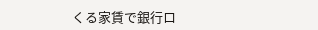くる家賃で銀行ロ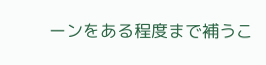ーンをある程度まで補うこ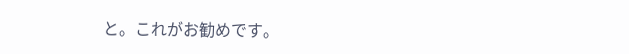と。これがお勧めです。